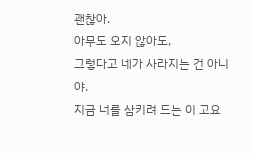괜찮아.
아무도 오지 않아도,
그렇다고 네가 사라지는 건 아니야.
지금 너를 삼키려 드는 이 고요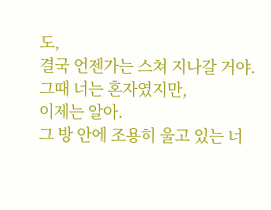도,
결국 언젠가는 스쳐 지나갈 거야.
그때 너는 혼자였지만,
이제는 알아.
그 방 안에 조용히 울고 있는 너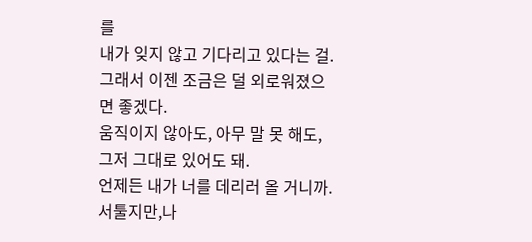를
내가 잊지 않고 기다리고 있다는 걸.
그래서 이젠 조금은 덜 외로워졌으면 좋겠다.
움직이지 않아도, 아무 말 못 해도,
그저 그대로 있어도 돼.
언제든 내가 너를 데리러 올 거니까.
서툴지만,나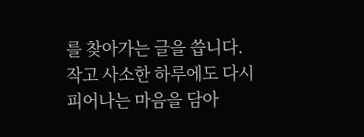를 찾아가는 글을 씁니다. 작고 사소한 하루에도 다시 피어나는 마음을 담아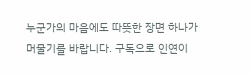누군가의 마음에도 따뜻한 장면 하나가 머물기를 바랍니다. 구독으로 인연이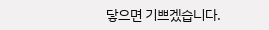닿으면 기쁘겠습니다.